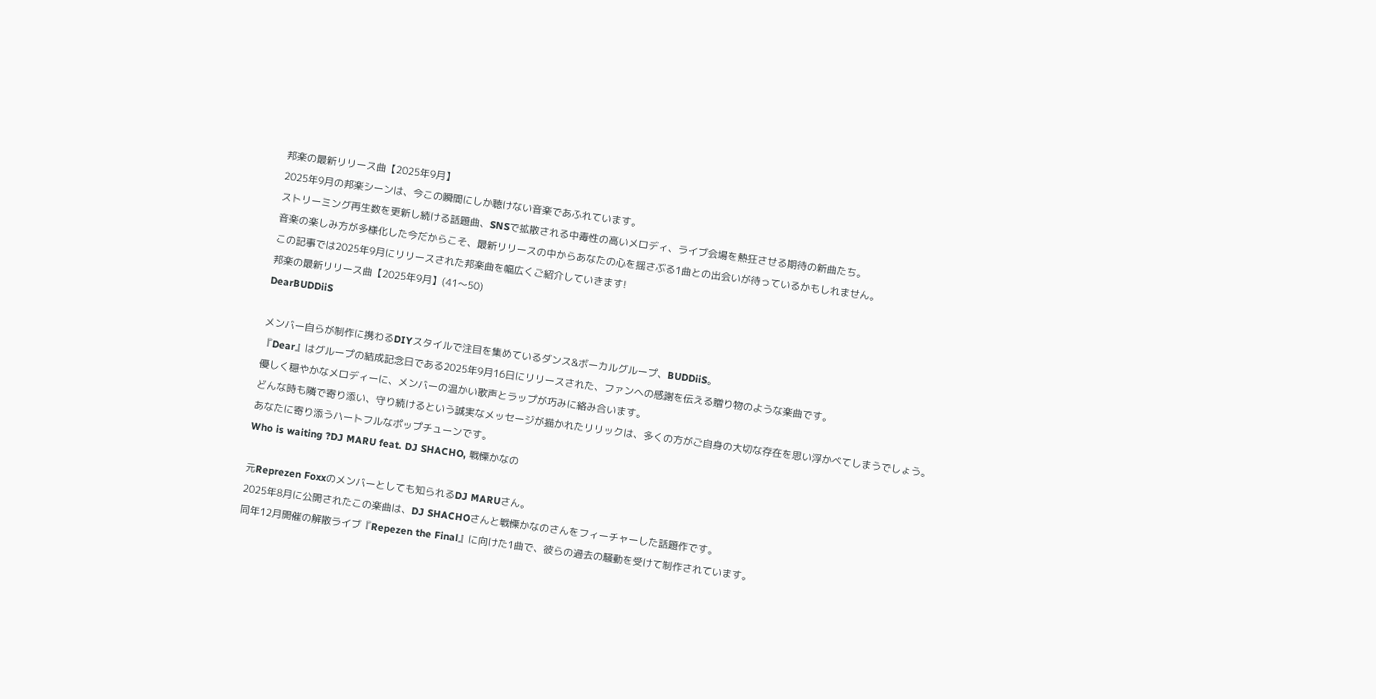邦楽の最新リリース曲【2025年9月】
2025年9月の邦楽シーンは、今この瞬間にしか聴けない音楽であふれています。
ストリーミング再生数を更新し続ける話題曲、SNSで拡散される中毒性の高いメロディ、ライブ会場を熱狂させる期待の新曲たち。
音楽の楽しみ方が多様化した今だからこそ、最新リリースの中からあなたの心を揺さぶる1曲との出会いが待っているかもしれません。
この記事では2025年9月にリリースされた邦楽曲を幅広くご紹介していきます!
邦楽の最新リリース曲【2025年9月】(41〜50)
DearBUDDiiS

メンバー自らが制作に携わるDIYスタイルで注目を集めているダンス&ボーカルグループ、BUDDiiS。
『Dear』はグループの結成記念日である2025年9月16日にリリースされた、ファンへの感謝を伝える贈り物のような楽曲です。
優しく穏やかなメロディーに、メンバーの温かい歌声とラップが巧みに絡み合います。
どんな時も隣で寄り添い、守り続けるという誠実なメッセージが描かれたリリックは、多くの方がご自身の大切な存在を思い浮かべてしまうでしょう。
あなたに寄り添うハートフルなポップチューンです。
Who is waiting ?DJ MARU feat. DJ SHACHO, 戦慄かなの

元Reprezen Foxxのメンバーとしても知られるDJ MARUさん。
2025年8月に公開されたこの楽曲は、DJ SHACHOさんと戦慄かなのさんをフィーチャーした話題作です。
同年12月開催の解散ライブ『Repezen the Final』に向けた1曲で、彼らの過去の騒動を受けて制作されています。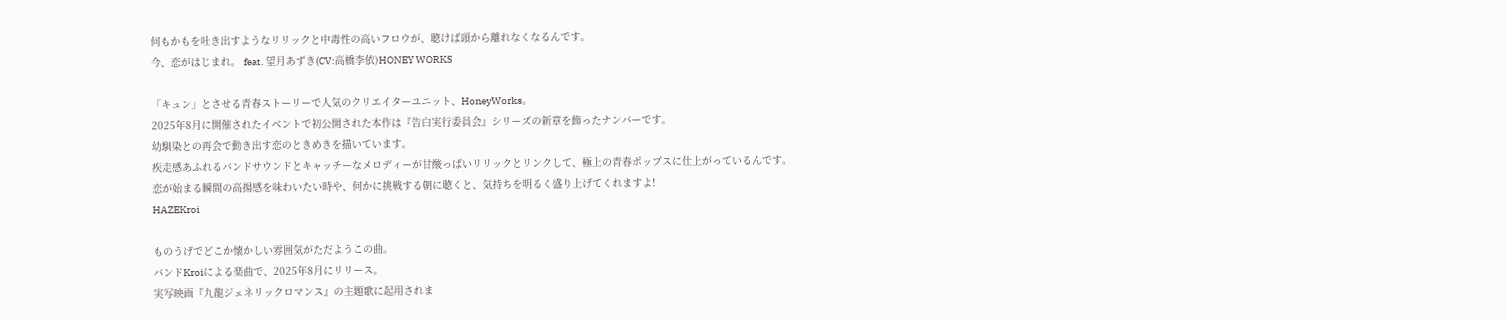何もかもを吐き出すようなリリックと中毒性の高いフロウが、聴けば頭から離れなくなるんです。
今、恋がはじまれ。 feat. 望月あずき(CV:高橋李依)HONEY WORKS

「キュン」とさせる青春ストーリーで人気のクリエイターユニット、HoneyWorks。
2025年8月に開催されたイベントで初公開された本作は『告白実行委員会』シリーズの新章を飾ったナンバーです。
幼馴染との再会で動き出す恋のときめきを描いています。
疾走感あふれるバンドサウンドとキャッチーなメロディーが甘酸っぱいリリックとリンクして、極上の青春ポップスに仕上がっているんです。
恋が始まる瞬間の高揚感を味わいたい時や、何かに挑戦する朝に聴くと、気持ちを明るく盛り上げてくれますよ!
HAZEKroi

ものうげでどこか懐かしい雰囲気がただようこの曲。
バンドKroiによる楽曲で、2025年8月にリリース。
実写映画『九龍ジェネリックロマンス』の主題歌に起用されま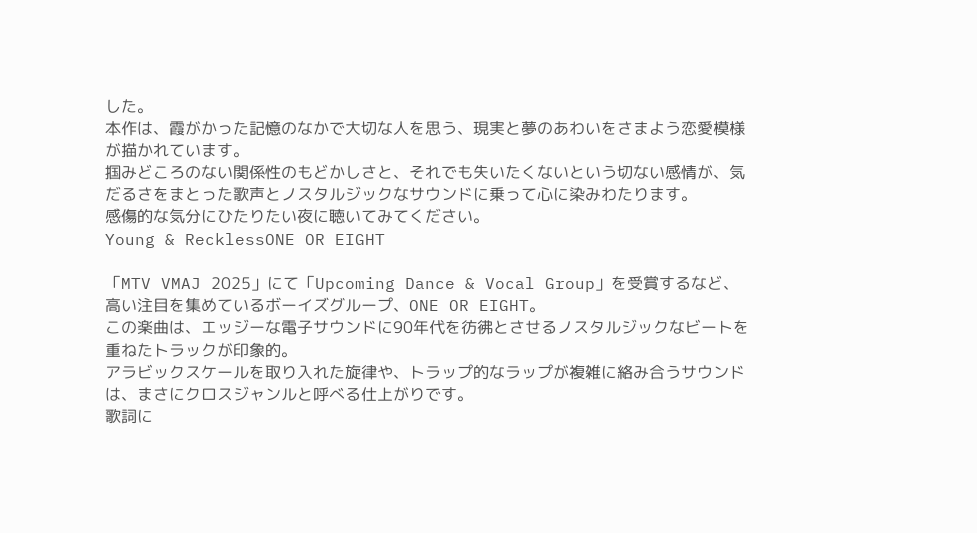した。
本作は、霞がかった記憶のなかで大切な人を思う、現実と夢のあわいをさまよう恋愛模様が描かれています。
掴みどころのない関係性のもどかしさと、それでも失いたくないという切ない感情が、気だるさをまとった歌声とノスタルジックなサウンドに乗って心に染みわたります。
感傷的な気分にひたりたい夜に聴いてみてください。
Young & RecklessONE OR EIGHT

「MTV VMAJ 2025」にて「Upcoming Dance & Vocal Group」を受賞するなど、高い注目を集めているボーイズグループ、ONE OR EIGHT。
この楽曲は、エッジーな電子サウンドに90年代を彷彿とさせるノスタルジックなビートを重ねたトラックが印象的。
アラビックスケールを取り入れた旋律や、トラップ的なラップが複雑に絡み合うサウンドは、まさにクロスジャンルと呼べる仕上がりです。
歌詞に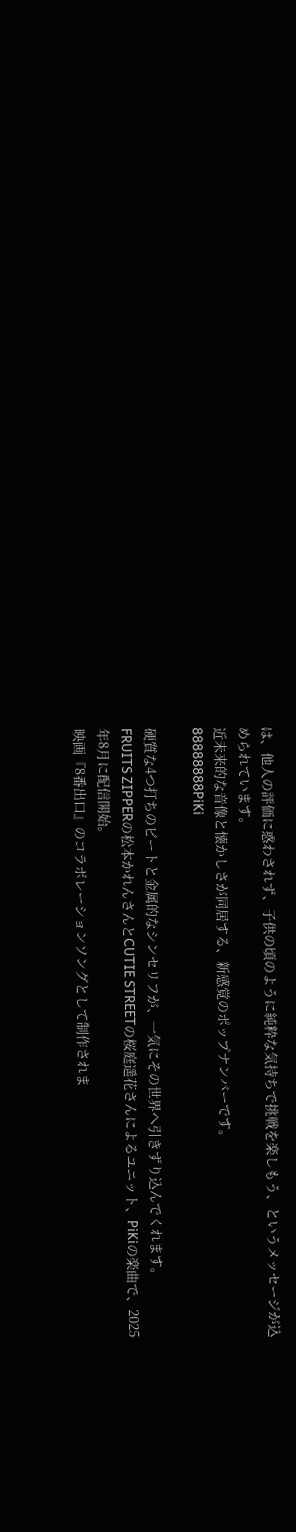は、他人の評価に惑わされず、子供の頃のように純粋な気持ちで挑戦を楽しもう、というメッセージが込められています。
近未来的な音像と懐かしさが同居する、新感覚のポップナンバーです。
88888888PiKi

硬質な4つ打ちのビートと金属的なシンセリフが、一気にその世界へ引きずり込んでくれます。
FRUITS ZIPPERの松本かれんさんとCUTIE STREETの桜庭遥花さんによるユニット、PiKiの楽曲で、2025年8月に配信開始。
映画『8番出口』のコラボレーションソングとして制作されま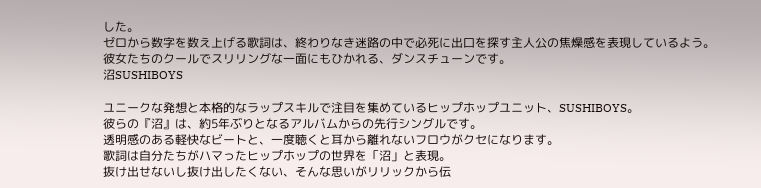した。
ゼロから数字を数え上げる歌詞は、終わりなき迷路の中で必死に出口を探す主人公の焦燥感を表現しているよう。
彼女たちのクールでスリリングな一面にもひかれる、ダンスチューンです。
沼SUSHIBOYS

ユニークな発想と本格的なラップスキルで注目を集めているヒップホップユニット、SUSHIBOYS。
彼らの『沼』は、約5年ぶりとなるアルバムからの先行シングルです。
透明感のある軽快なビートと、一度聴くと耳から離れないフロウがクセになります。
歌詞は自分たちがハマったヒップホップの世界を「沼」と表現。
抜け出せないし抜け出したくない、そんな思いがリリックから伝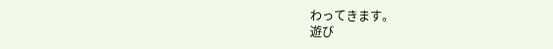わってきます。
遊び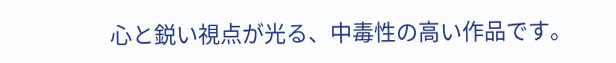心と鋭い視点が光る、中毒性の高い作品です。